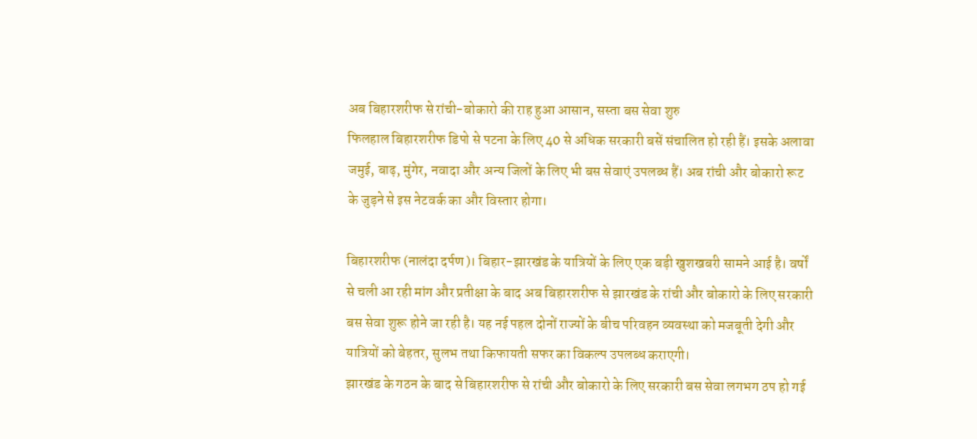अब बिहारशरीफ से रांची-बोकारो की राह हुआ आसान, सस्ता बस सेवा शुरु
फिलहाल बिहारशरीफ डिपो से पटना के लिए 40 से अधिक सरकारी बसें संचालित हो रही हैं। इसके अलावा जमुई, बाढ़, मुंगेर, नवादा और अन्य जिलों के लिए भी बस सेवाएं उपलब्ध हैं। अब रांची और बोकारो रूट के जुड़ने से इस नेटवर्क का और विस्तार होगा।

बिहारशरीफ (नालंदा दर्पण)। बिहार-झारखंड के यात्रियों के लिए एक बड़ी खुशखबरी सामने आई है। वर्षों से चली आ रही मांग और प्रतीक्षा के बाद अब बिहारशरीफ से झारखंड के रांची और बोकारो के लिए सरकारी बस सेवा शुरू होने जा रही है। यह नई पहल दोनों राज्यों के बीच परिवहन व्यवस्था को मजबूती देगी और यात्रियों को बेहतर, सुलभ तथा किफायती सफर का विकल्प उपलब्ध कराएगी।
झारखंड के गठन के बाद से बिहारशरीफ से रांची और बोकारो के लिए सरकारी बस सेवा लगभग ठप हो गई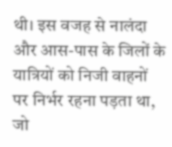थी। इस वजह से नालंदा और आस-पास के जिलों के यात्रियों को निजी वाहनों पर निर्भर रहना पड़ता था, जो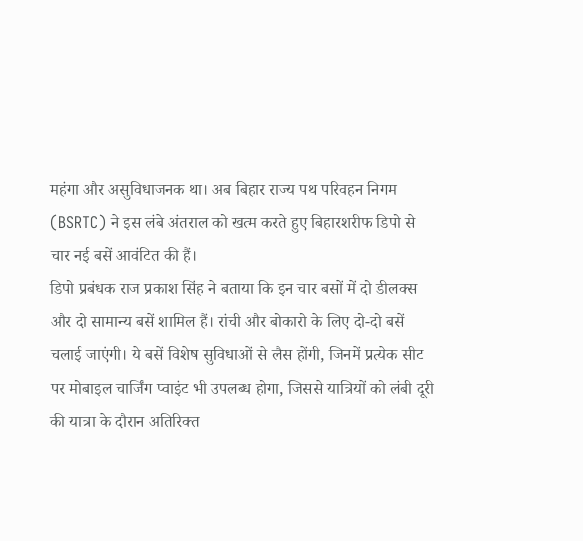महंगा और असुविधाजनक था। अब बिहार राज्य पथ परिवहन निगम (BSRTC) ने इस लंबे अंतराल को खत्म करते हुए बिहारशरीफ डिपो से चार नई बसें आवंटित की हैं।
डिपो प्रबंधक राज प्रकाश सिंह ने बताया कि इन चार बसों में दो डीलक्स और दो सामान्य बसें शामिल हैं। रांची और बोकारो के लिए दो-दो बसें चलाई जाएंगी। ये बसें विशेष सुविधाओं से लैस होंगी, जिनमें प्रत्येक सीट पर मोबाइल चार्जिंग प्वाइंट भी उपलब्ध होगा, जिससे यात्रियों को लंबी दूरी की यात्रा के दौरान अतिरिक्त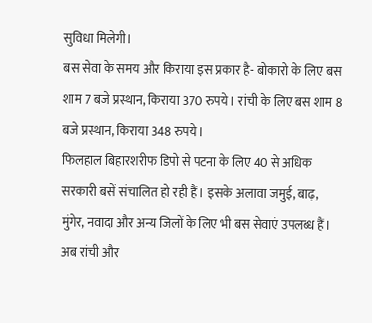सुविधा मिलेगी।
बस सेवा के समय और किराया इस प्रकार है- बोकारो के लिए बस शाम 7 बजे प्रस्थान, किराया 370 रुपये। रांची के लिए बस शाम 8 बजे प्रस्थान, किराया 348 रुपये।
फिलहाल बिहारशरीफ डिपो से पटना के लिए 40 से अधिक सरकारी बसें संचालित हो रही हैं। इसके अलावा जमुई, बाढ़, मुंगेर, नवादा और अन्य जिलों के लिए भी बस सेवाएं उपलब्ध हैं। अब रांची और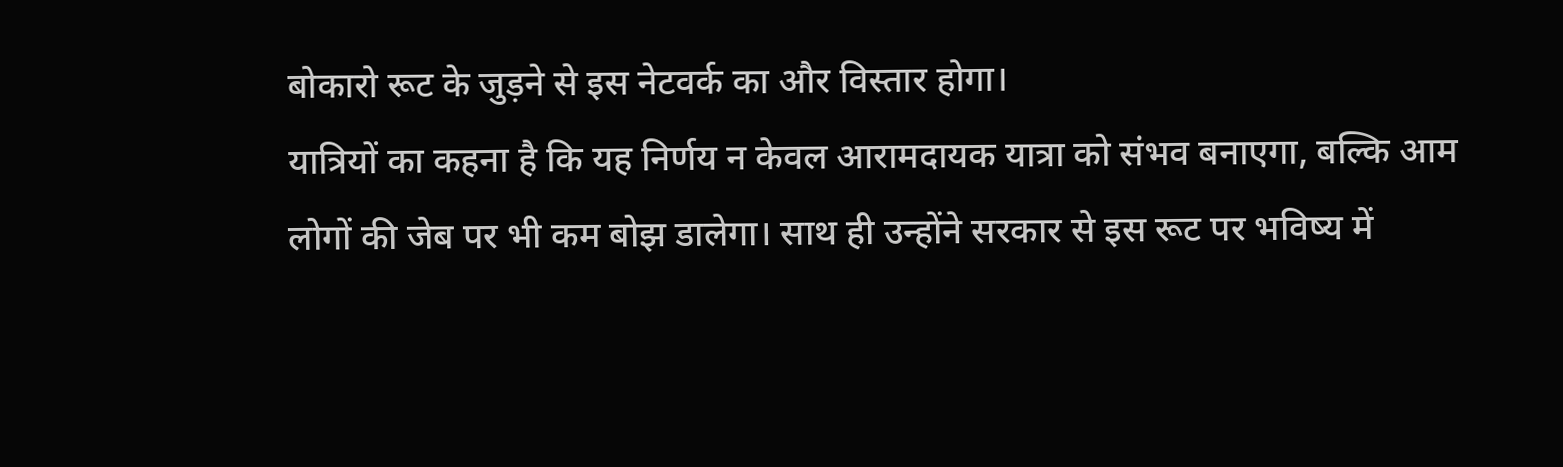बोकारो रूट के जुड़ने से इस नेटवर्क का और विस्तार होगा।
यात्रियों का कहना है कि यह निर्णय न केवल आरामदायक यात्रा को संभव बनाएगा, बल्कि आम लोगों की जेब पर भी कम बोझ डालेगा। साथ ही उन्होंने सरकार से इस रूट पर भविष्य में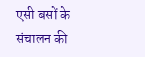एसी बसों के संचालन की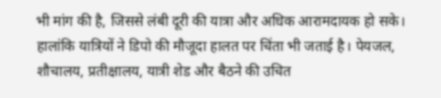भी मांग की है, जिससे लंबी दूरी की यात्रा और अधिक आरामदायक हो सके।
हालांकि यात्रियों ने डिपो की मौजूदा हालत पर चिंता भी जताई है। पेयजल, शौचालय, प्रतीक्षालय, यात्री शेड और बैठने की उचित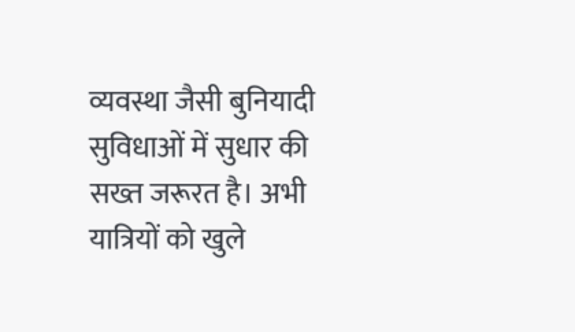व्यवस्था जैसी बुनियादी सुविधाओं में सुधार की सख्त जरूरत है। अभी यात्रियों को खुले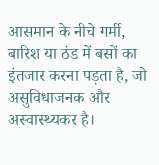आसमान के नीचे गर्मी, बारिश या ठंड में बसों का इंतजार करना पड़ता है, जो असुविधाजनक और अस्वास्थ्यकर है।